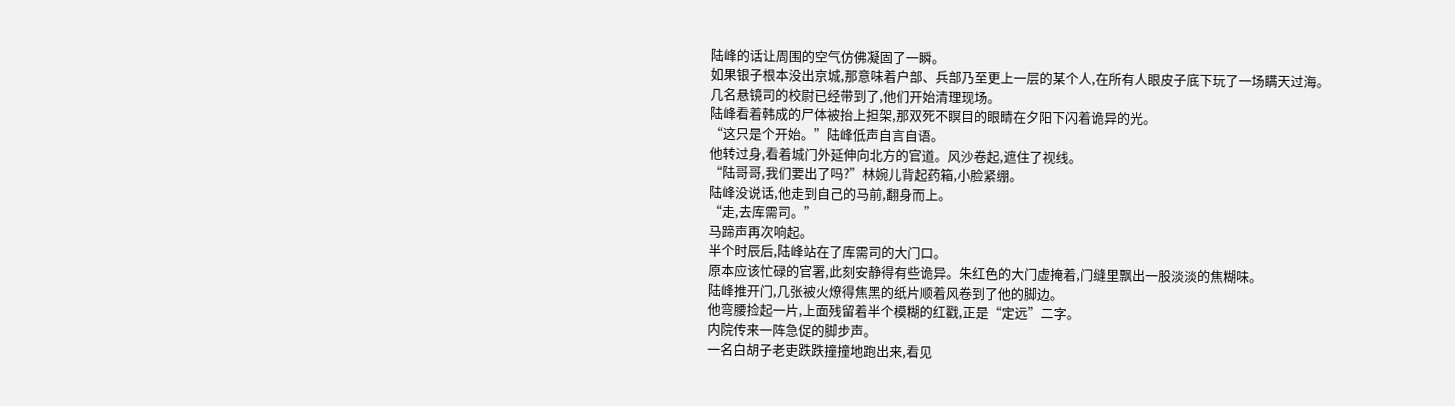陆峰的话让周围的空气仿佛凝固了一瞬。
如果银子根本没出京城,那意味着户部、兵部乃至更上一层的某个人,在所有人眼皮子底下玩了一场瞒天过海。
几名悬镜司的校尉已经带到了,他们开始清理现场。
陆峰看着韩成的尸体被抬上担架,那双死不瞑目的眼睛在夕阳下闪着诡异的光。
“这只是个开始。”陆峰低声自言自语。
他转过身,看着城门外延伸向北方的官道。风沙卷起,遮住了视线。
“陆哥哥,我们要出了吗?”林婉儿背起药箱,小脸紧绷。
陆峰没说话,他走到自己的马前,翻身而上。
“走,去库需司。”
马蹄声再次响起。
半个时辰后,陆峰站在了库需司的大门口。
原本应该忙碌的官署,此刻安静得有些诡异。朱红色的大门虚掩着,门缝里飘出一股淡淡的焦糊味。
陆峰推开门,几张被火燎得焦黑的纸片顺着风卷到了他的脚边。
他弯腰捡起一片,上面残留着半个模糊的红戳,正是“定远”二字。
内院传来一阵急促的脚步声。
一名白胡子老吏跌跌撞撞地跑出来,看见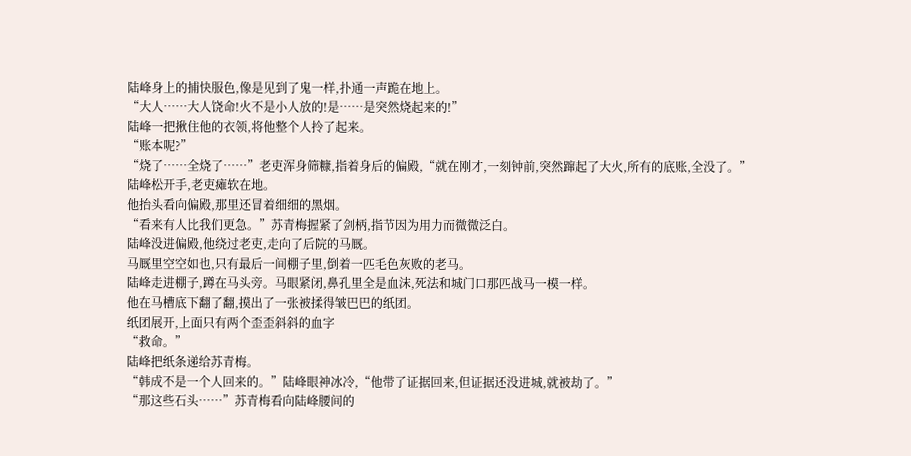陆峰身上的捕快服色,像是见到了鬼一样,扑通一声跪在地上。
“大人……大人饶命!火不是小人放的!是……是突然烧起来的!”
陆峰一把揪住他的衣领,将他整个人拎了起来。
“账本呢?”
“烧了……全烧了……”老吏浑身筛糠,指着身后的偏殿,“就在刚才,一刻钟前,突然蹿起了大火,所有的底账,全没了。”
陆峰松开手,老吏瘫软在地。
他抬头看向偏殿,那里还冒着细细的黑烟。
“看来有人比我们更急。”苏青梅握紧了剑柄,指节因为用力而微微泛白。
陆峰没进偏殿,他绕过老吏,走向了后院的马厩。
马厩里空空如也,只有最后一间棚子里,倒着一匹毛色灰败的老马。
陆峰走进棚子,蹲在马头旁。马眼紧闭,鼻孔里全是血沫,死法和城门口那匹战马一模一样。
他在马槽底下翻了翻,摸出了一张被揉得皱巴巴的纸团。
纸团展开,上面只有两个歪歪斜斜的血字
“救命。”
陆峰把纸条递给苏青梅。
“韩成不是一个人回来的。”陆峰眼神冰冷,“他带了证据回来,但证据还没进城,就被劫了。”
“那这些石头……”苏青梅看向陆峰腰间的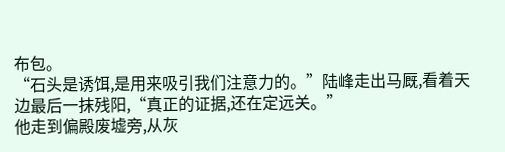布包。
“石头是诱饵,是用来吸引我们注意力的。”陆峰走出马厩,看着天边最后一抹残阳,“真正的证据,还在定远关。”
他走到偏殿废墟旁,从灰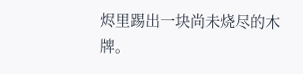烬里踢出一块尚未烧尽的木牌。